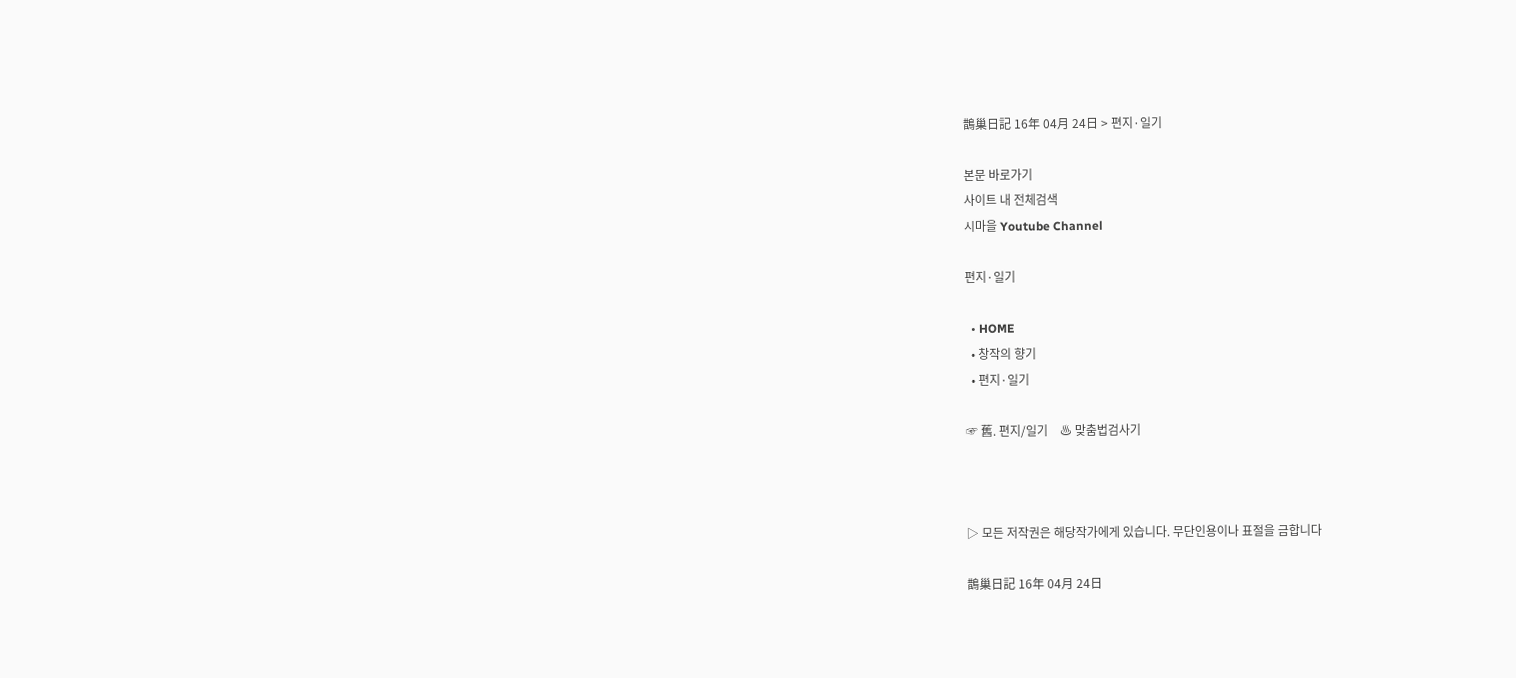鵲巢日記 16年 04月 24日 > 편지·일기

본문 바로가기
사이트 내 전체검색
시마을 Youtube Channel

편지·일기

  • HOME
  • 창작의 향기
  • 편지·일기

☞ 舊. 편지/일기    ♨ 맞춤법검사기



▷ 모든 저작권은 해당작가에게 있습니다. 무단인용이나 표절을 금합니다

鵲巢日記 16年 04月 24日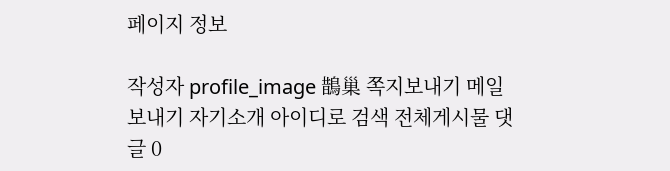페이지 정보

작성자 profile_image 鵲巢 쪽지보내기 메일보내기 자기소개 아이디로 검색 전체게시물 댓글 0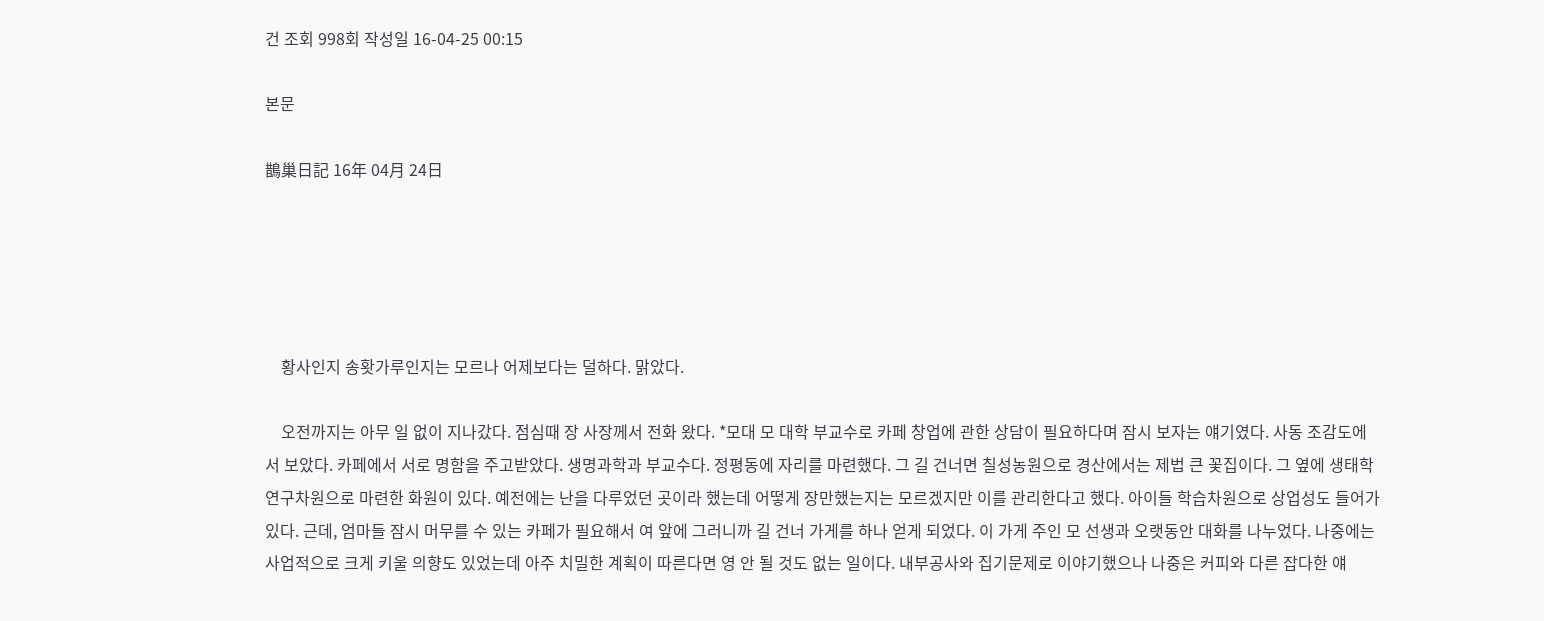건 조회 998회 작성일 16-04-25 00:15

본문

鵲巢日記 16年 04月 24日





    황사인지 송홧가루인지는 모르나 어제보다는 덜하다. 맑았다.

    오전까지는 아무 일 없이 지나갔다. 점심때 장 사장께서 전화 왔다. *모대 모 대학 부교수로 카페 창업에 관한 상담이 필요하다며 잠시 보자는 얘기였다. 사동 조감도에서 보았다. 카페에서 서로 명함을 주고받았다. 생명과학과 부교수다. 정평동에 자리를 마련했다. 그 길 건너면 칠성농원으로 경산에서는 제법 큰 꽃집이다. 그 옆에 생태학 연구차원으로 마련한 화원이 있다. 예전에는 난을 다루었던 곳이라 했는데 어떻게 장만했는지는 모르겠지만 이를 관리한다고 했다. 아이들 학습차원으로 상업성도 들어가 있다. 근데, 엄마들 잠시 머무를 수 있는 카페가 필요해서 여 앞에 그러니까 길 건너 가게를 하나 얻게 되었다. 이 가게 주인 모 선생과 오랫동안 대화를 나누었다. 나중에는 사업적으로 크게 키울 의향도 있었는데 아주 치밀한 계획이 따른다면 영 안 될 것도 없는 일이다. 내부공사와 집기문제로 이야기했으나 나중은 커피와 다른 잡다한 얘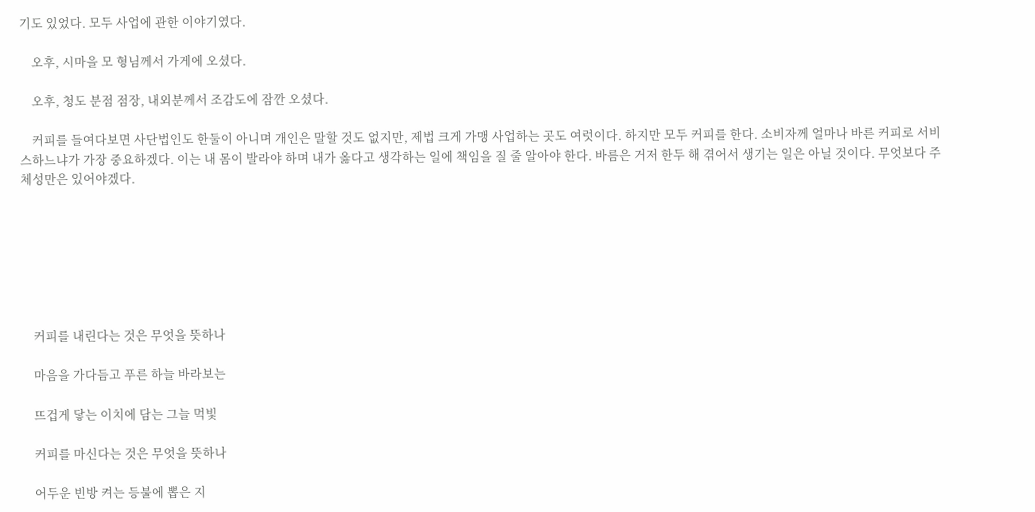기도 있었다. 모두 사업에 관한 이야기였다.

    오후, 시마을 모 형님께서 가게에 오셨다.

    오후, 청도 분점 점장, 내외분께서 조감도에 잠깐 오셨다.

    커피를 들여다보면 사단법인도 한둘이 아니며 개인은 말할 것도 없지만, 제법 크게 가맹 사업하는 곳도 여럿이다. 하지만 모두 커피를 한다. 소비자께 얼마나 바른 커피로 서비스하느냐가 가장 중요하겠다. 이는 내 몸이 발라야 하며 내가 옳다고 생각하는 일에 책임을 질 줄 알아야 한다. 바름은 거저 한두 해 겪어서 생기는 일은 아닐 것이다. 무엇보다 주체성만은 있어야겠다.







    커피를 내린다는 것은 무엇을 뜻하나

    마음을 가다듬고 푸른 하늘 바라보는

    뜨겁게 닿는 이치에 담는 그늘 먹빛

    커피를 마신다는 것은 무엇을 뜻하나

    어두운 빈방 켜는 등불에 뽑은 지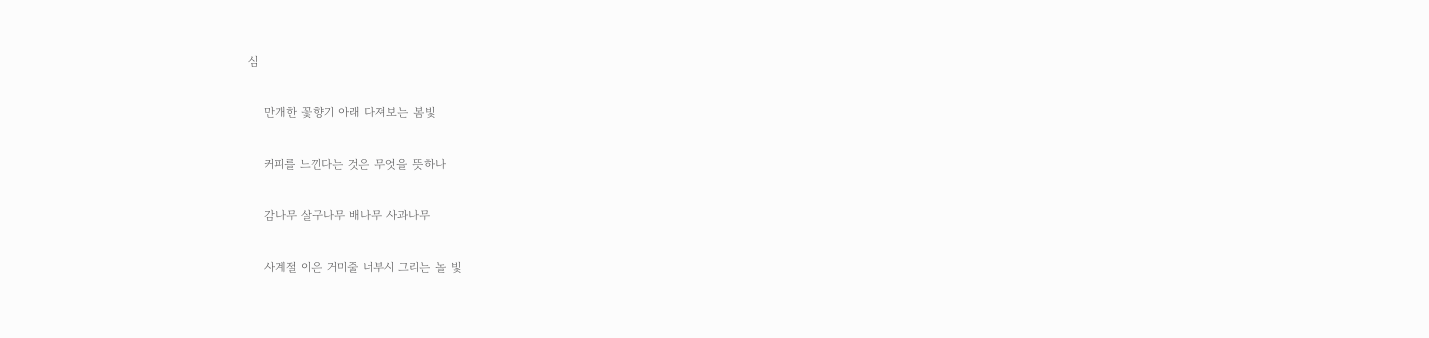심

    만개한 꽃향기 아래 다져보는 봄빛

    커피를 느낀다는 것은 무엇을 뜻하나

    감나무 살구나무 배나무 사과나무

    사계절 이은 거미줄 너부시 그리는 놀 빛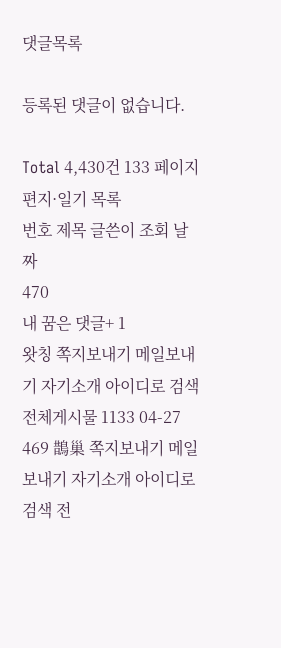댓글목록

등록된 댓글이 없습니다.

Total 4,430건 133 페이지
편지·일기 목록
번호 제목 글쓴이 조회 날짜
470
내 꿈은 댓글+ 1
왓칭 쪽지보내기 메일보내기 자기소개 아이디로 검색 전체게시물 1133 04-27
469 鵲巢 쪽지보내기 메일보내기 자기소개 아이디로 검색 전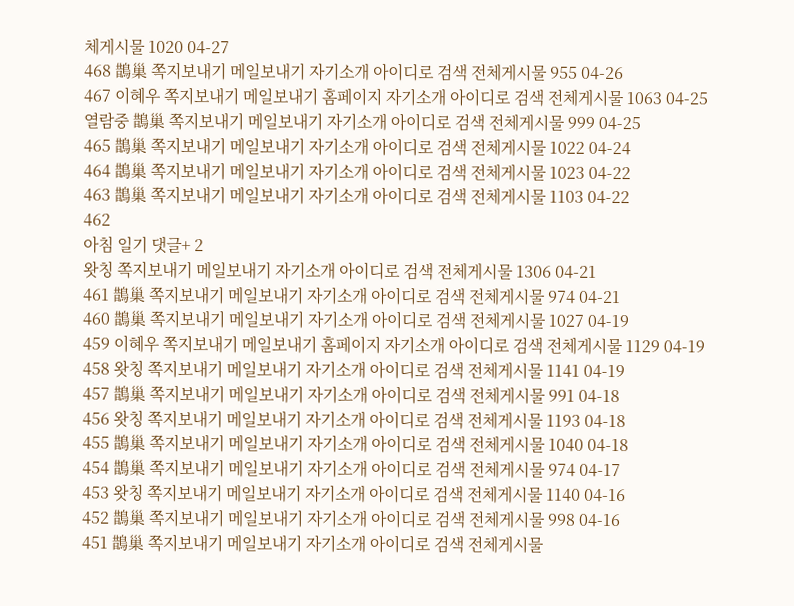체게시물 1020 04-27
468 鵲巢 쪽지보내기 메일보내기 자기소개 아이디로 검색 전체게시물 955 04-26
467 이혜우 쪽지보내기 메일보내기 홈페이지 자기소개 아이디로 검색 전체게시물 1063 04-25
열람중 鵲巢 쪽지보내기 메일보내기 자기소개 아이디로 검색 전체게시물 999 04-25
465 鵲巢 쪽지보내기 메일보내기 자기소개 아이디로 검색 전체게시물 1022 04-24
464 鵲巢 쪽지보내기 메일보내기 자기소개 아이디로 검색 전체게시물 1023 04-22
463 鵲巢 쪽지보내기 메일보내기 자기소개 아이디로 검색 전체게시물 1103 04-22
462
아침 일기 댓글+ 2
왓칭 쪽지보내기 메일보내기 자기소개 아이디로 검색 전체게시물 1306 04-21
461 鵲巢 쪽지보내기 메일보내기 자기소개 아이디로 검색 전체게시물 974 04-21
460 鵲巢 쪽지보내기 메일보내기 자기소개 아이디로 검색 전체게시물 1027 04-19
459 이혜우 쪽지보내기 메일보내기 홈페이지 자기소개 아이디로 검색 전체게시물 1129 04-19
458 왓칭 쪽지보내기 메일보내기 자기소개 아이디로 검색 전체게시물 1141 04-19
457 鵲巢 쪽지보내기 메일보내기 자기소개 아이디로 검색 전체게시물 991 04-18
456 왓칭 쪽지보내기 메일보내기 자기소개 아이디로 검색 전체게시물 1193 04-18
455 鵲巢 쪽지보내기 메일보내기 자기소개 아이디로 검색 전체게시물 1040 04-18
454 鵲巢 쪽지보내기 메일보내기 자기소개 아이디로 검색 전체게시물 974 04-17
453 왓칭 쪽지보내기 메일보내기 자기소개 아이디로 검색 전체게시물 1140 04-16
452 鵲巢 쪽지보내기 메일보내기 자기소개 아이디로 검색 전체게시물 998 04-16
451 鵲巢 쪽지보내기 메일보내기 자기소개 아이디로 검색 전체게시물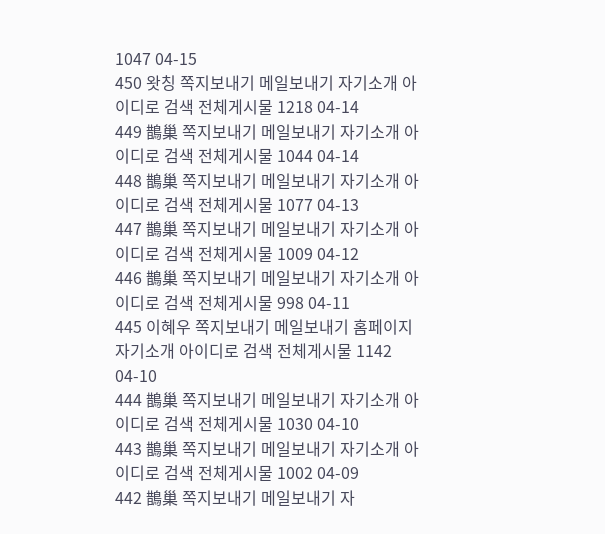1047 04-15
450 왓칭 쪽지보내기 메일보내기 자기소개 아이디로 검색 전체게시물 1218 04-14
449 鵲巢 쪽지보내기 메일보내기 자기소개 아이디로 검색 전체게시물 1044 04-14
448 鵲巢 쪽지보내기 메일보내기 자기소개 아이디로 검색 전체게시물 1077 04-13
447 鵲巢 쪽지보내기 메일보내기 자기소개 아이디로 검색 전체게시물 1009 04-12
446 鵲巢 쪽지보내기 메일보내기 자기소개 아이디로 검색 전체게시물 998 04-11
445 이혜우 쪽지보내기 메일보내기 홈페이지 자기소개 아이디로 검색 전체게시물 1142 04-10
444 鵲巢 쪽지보내기 메일보내기 자기소개 아이디로 검색 전체게시물 1030 04-10
443 鵲巢 쪽지보내기 메일보내기 자기소개 아이디로 검색 전체게시물 1002 04-09
442 鵲巢 쪽지보내기 메일보내기 자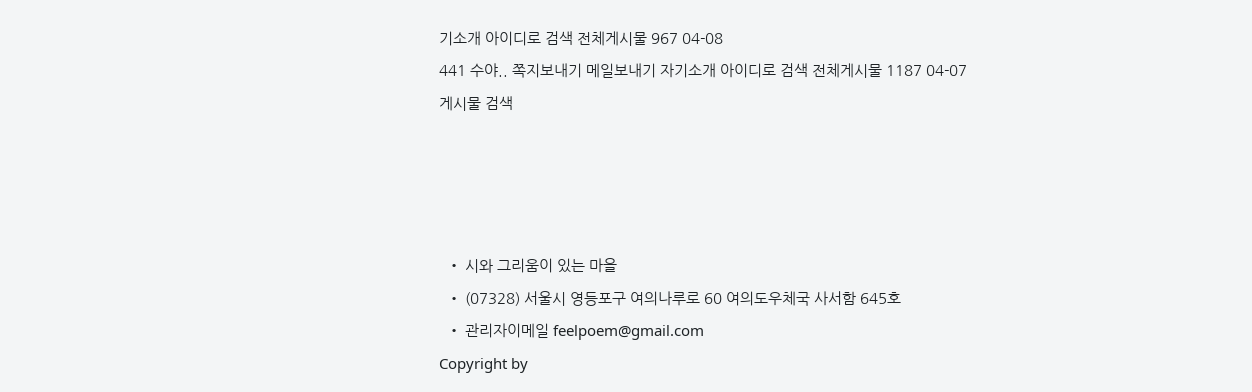기소개 아이디로 검색 전체게시물 967 04-08
441 수야.. 쪽지보내기 메일보내기 자기소개 아이디로 검색 전체게시물 1187 04-07
게시물 검색




  • 시와 그리움이 있는 마을
  • (07328) 서울시 영등포구 여의나루로 60 여의도우체국 사서함 645호
  • 관리자이메일 feelpoem@gmail.com
Copyright by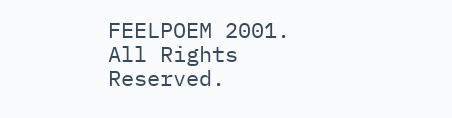FEELPOEM 2001. All Rights Reserved.